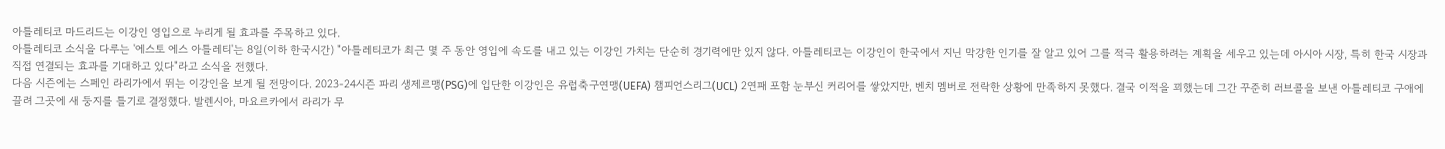아틀레티코 마드리드는 이강인 영입으로 누리게 될 효과를 주목하고 있다.
아틀레티코 소식을 다루는 '에스토 에스 아틀레티'는 8일(이하 한국시간) "아틀레티코가 최근 몇 주 동안 영입에 속도를 내고 있는 이강인 가치는 단순히 경기력에만 있지 않다. 아틀레티코는 이강인이 한국에서 지닌 막강한 인기를 잘 알고 있어 그를 적극 활용하려는 계획을 세우고 있는데 아시아 시장, 특히 한국 시장과 직접 연결되는 효과를 기대하고 있다"라고 소식을 전했다.
다음 시즌에는 스페인 라리가에서 뛰는 이강인을 보게 될 전망이다. 2023-24시즌 파리 생제르맹(PSG)에 입단한 이강인은 유럽축구연맹(UEFA) 챔피언스리그(UCL) 2연패 포함 눈부신 커리어를 쌓았지만, 벤치 멤버로 전락한 상황에 만족하지 못했다. 결국 이적을 꾀했는데 그간 꾸준히 러브콜을 보낸 아틀레티코 구애에 끌려 그곳에 새 둥지를 틀기로 결정했다. 발렌시아, 마요르카에서 라리가 무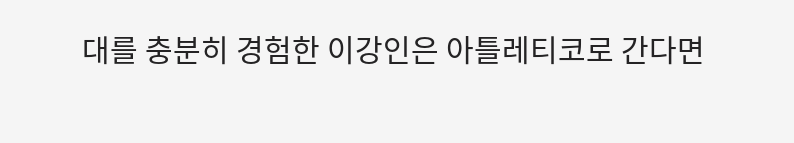대를 충분히 경험한 이강인은 아틀레티코로 간다면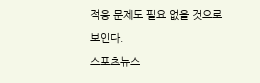적응 문제도 필요 없을 것으로 보인다.
스포츠뉴스